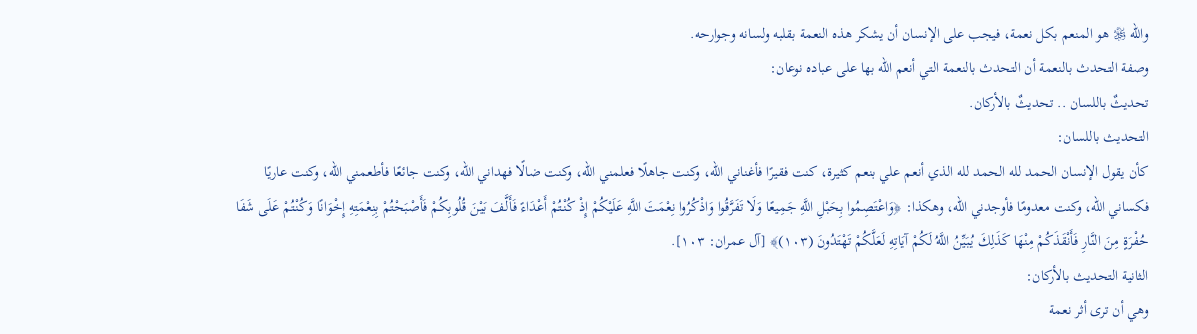والله ﷿ هو المنعم بكل نعمة، فيجب على الإنسان أن يشكر هذه النعمة بقلبه ولسانه وجوارحه.
وصفة التحدث بالنعمة أن التحدث بالنعمة التي أنعم الله بها على عباده نوعان:
تحديثٌ باللسان .. تحديثٌ بالأركان.
التحديث باللسان:
كأن يقول الإنسان الحمد لله الحمد لله الذي أنعم علي بنعم كثيرة، كنت فقيرًا فأغناني الله، وكنت جاهلًا فعلمني الله، وكنت ضالًا فهداني الله، وكنت جائعًا فأطعمني الله، وكنت عاريًا فكساني الله، وكنت معدومًا فأوجدني الله، وهكذا: ﴿وَاعْتَصِمُوا بِحَبْلِ اللَّهِ جَمِيعًا وَلَا تَفَرَّقُوا وَاذْكُرُوا نِعْمَتَ اللَّهِ عَلَيْكُمْ إِذْ كُنْتُمْ أَعْدَاءً فَأَلَّفَ بَيْنَ قُلُوبِكُمْ فَأَصْبَحْتُمْ بِنِعْمَتِهِ إِخْوَانًا وَكُنْتُمْ عَلَى شَفَا حُفْرَةٍ مِنَ النَّارِ فَأَنْقَذَكُمْ مِنْهَا كَذَلِكَ يُبَيِّنُ اللَّهُ لَكُمْ آيَاتِهِ لَعَلَّكُمْ تَهْتَدُونَ (١٠٣)﴾ [آل عمران: ١٠٣].
الثانية التحديث بالأركان:
وهي أن ترى أثر نعمة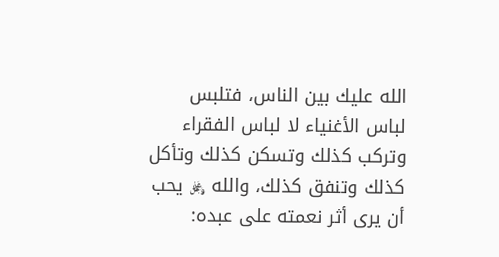الله عليك بين الناس، فتلبس لباس الأغنياء لا لباس الفقراء وتركب كذلك وتسكن كذلك وتأكل كذلك وتنفق كذلك، والله ﷿ يحب أن يرى أثر نعمته على عبده: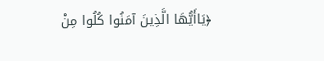﴿يَاأَيُّهَا الَّذِينَ آمَنُوا كُلُوا مِنْ